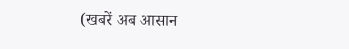(खबरें अब आसान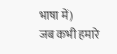भाषा में)
जब कभी हमारे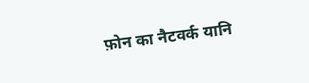फ़ोन का नैटवर्क यानि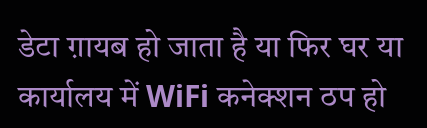डेटा ग़ायब हो जाता है या फिर घर या कार्यालय में WiFi कनेक्शन ठप हो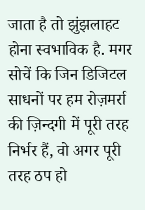जाता है तो झुंझलाहट होना स्वभाविक है. मगर सोचें कि जिन डिजिटल साधनों पर हम रोज़मर्रा की ज़िन्दगी में पूरी तरह निर्भर हैं, वो अगर पूरी तरह ठप हो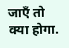जाएँ तो क्या होगा.